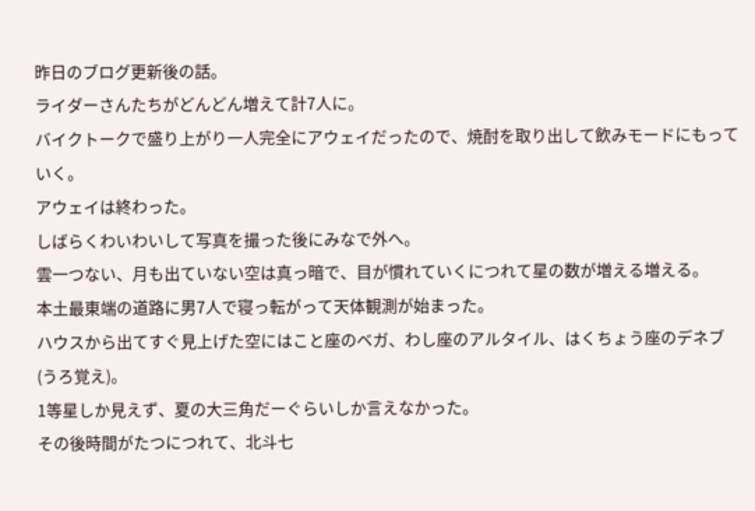昨日のブログ更新後の話。
ライダーさんたちがどんどん増えて計7人に。
バイクトークで盛り上がり一人完全にアウェイだったので、焼酎を取り出して飲みモードにもっていく。
アウェイは終わった。
しばらくわいわいして写真を撮った後にみなで外へ。
雲一つない、月も出ていない空は真っ暗で、目が慣れていくにつれて星の数が増える増える。
本土最東端の道路に男7人で寝っ転がって天体観測が始まった。
ハウスから出てすぐ見上げた空にはこと座のベガ、わし座のアルタイル、はくちょう座のデネブ(うろ覚え)。
1等星しか見えず、夏の大三角だーぐらいしか言えなかった。
その後時間がたつにつれて、北斗七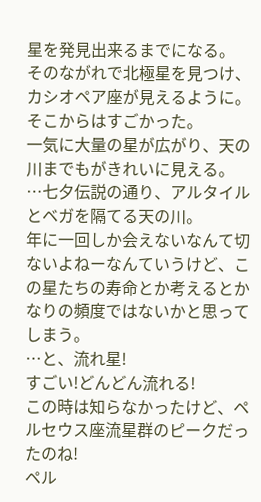星を発見出来るまでになる。
そのながれで北極星を見つけ、カシオペア座が見えるように。
そこからはすごかった。
一気に大量の星が広がり、天の川までもがきれいに見える。
…七夕伝説の通り、アルタイルとベガを隔てる天の川。
年に一回しか会えないなんて切ないよねーなんていうけど、この星たちの寿命とか考えるとかなりの頻度ではないかと思ってしまう。
…と、流れ星!
すごい!どんどん流れる!
この時は知らなかったけど、ペルセウス座流星群のピークだったのね!
ペル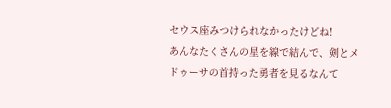セウス座みつけられなかったけどね!
あんなたくさんの星を線で結んで、剣とメドゥーサの首持った勇者を見るなんて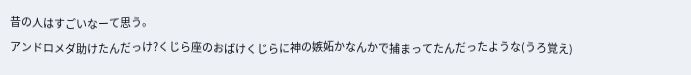昔の人はすごいなーて思う。
アンドロメダ助けたんだっけ?くじら座のおばけくじらに神の嫉妬かなんかで捕まってたんだったような(うろ覚え)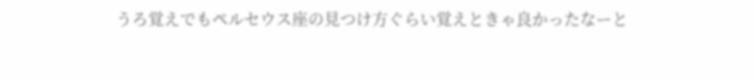うろ覚えでもペルセウス座の見つけ方ぐらい覚えときゃ良かったなーと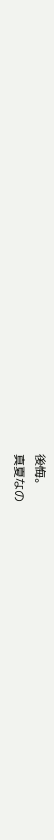後悔。
真夏なの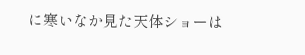に寒いなか見た天体ショーは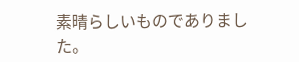素晴らしいものでありました。